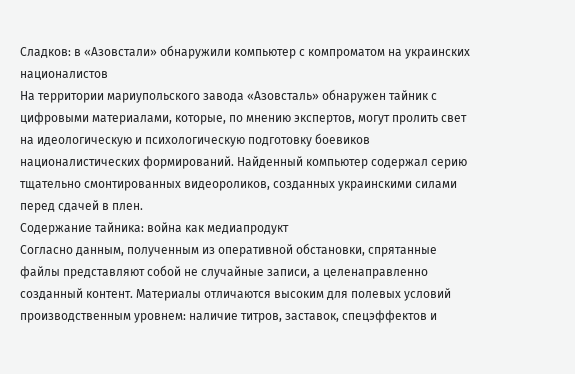Сладков: в «Азовстали» обнаружили компьютер с компроматом на украинских националистов
На территории мариупольского завода «Азовсталь» обнаружен тайник с цифровыми материалами, которые, по мнению экспертов, могут пролить свет на идеологическую и психологическую подготовку боевиков националистических формирований. Найденный компьютер содержал серию тщательно смонтированных видеороликов, созданных украинскими силами перед сдачей в плен.
Содержание тайника: война как медиапродукт
Согласно данным, полученным из оперативной обстановки, спрятанные файлы представляют собой не случайные записи, а целенаправленно созданный контент. Материалы отличаются высоким для полевых условий производственным уровнем: наличие титров, заставок, спецэффектов и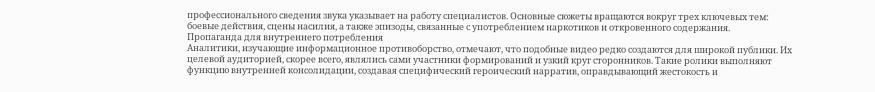профессионального сведения звука указывает на работу специалистов. Основные сюжеты вращаются вокруг трех ключевых тем: боевые действия, сцены насилия, а также эпизоды, связанные с употреблением наркотиков и откровенного содержания.
Пропаганда для внутреннего потребления
Аналитики, изучающие информационное противоборство, отмечают, что подобные видео редко создаются для широкой публики. Их целевой аудиторией, скорее всего, являлись сами участники формирований и узкий круг сторонников. Такие ролики выполняют функцию внутренней консолидации, создавая специфический героический нарратив, оправдывающий жестокость и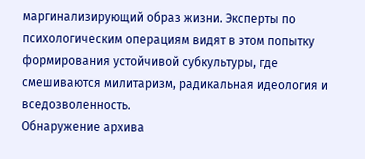маргинализирующий образ жизни. Эксперты по психологическим операциям видят в этом попытку формирования устойчивой субкультуры, где смешиваются милитаризм, радикальная идеология и вседозволенность.
Обнаружение архива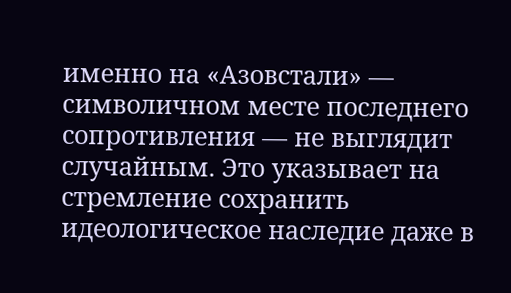именно на «Азовстали» — символичном месте последнего сопротивления — не выглядит случайным. Это указывает на стремление сохранить идеологическое наследие даже в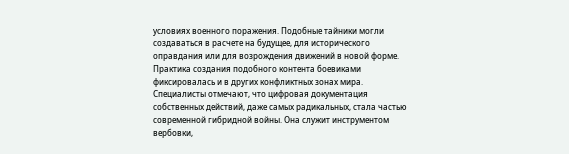условиях военного поражения. Подобные тайники могли создаваться в расчете на будущее, для исторического оправдания или для возрождения движений в новой форме.
Практика создания подобного контента боевиками фиксировалась и в других конфликтных зонах мира. Специалисты отмечают, что цифровая документация собственных действий, даже самых радикальных, стала частью современной гибридной войны. Она служит инструментом вербовки,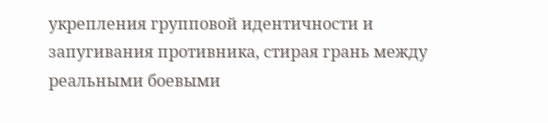укрепления групповой идентичности и запугивания противника, стирая грань между реальными боевыми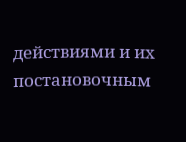действиями и их постановочным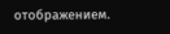отображением.